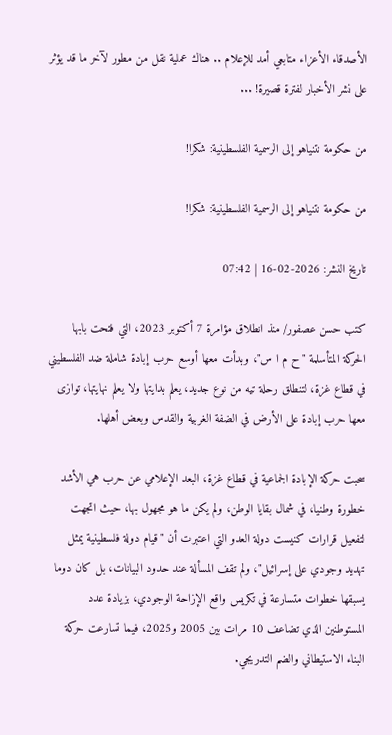الأصدقاء الأعزاء متابعي أمد للإعلام .. هناك عملية نقل من مطور لآخر ما قد يؤثر على نشر الأخبار لفترة قصيرة! ...

من حكومة نتنياهو إلى الرسمية الفلسطينية: شكرا!

من حكومة نتنياهو إلى الرسمية الفلسطينية: شكرا!

تاريخ النشر: 2026-02-16 | 07:42

كتب حسن عصفور/ منذ انطلاق مؤامرة 7 أكتوبر 2023، التي فتحت بابها الحركة المتأسلمة " ح م ا س"، وبدأت معها أوسع حرب إبادة شاملة ضد الفلسطيني في قطاع غزة، لتنطلق رحلة تيه من نوع جديد، يعلم بدايتها ولا يعلم نهايتها، توازى معها حرب إبادة على الأرض في الضفة الغربية والقدس وبعض أهلها.

سحبت حركة الإبادة الجماعية في قطاع غزة، البعد الإعلامي عن حرب هي الأشد خطورة وطنيا، في شمال بقايا الوطن، ولم يكن ما هو مجهول بها، حيث اتجهت لتفعيل قرارات كنيست دولة العدو التي اعتبرت أن "قيام دولة فلسطينية يمثل تهديد وجودي على إسرائيل"، ولم تقف المسألة عند حدود البيانات، بل كان دوما يسبقها خطوات متسارعة في تكريس واقع الإزاحة الوجودي، بزيادة عدد المستوطنين الذي تضاعف 10 مرات بين 2005 و2025، فيما تسارعت حركة البناء الاستيطاني والضم التدريجي.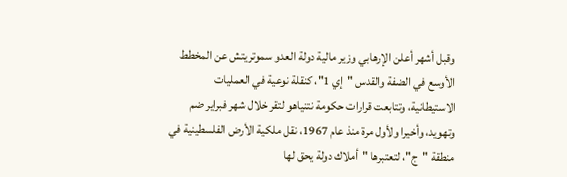وقبل أشهر أعلن الإرهابي وزير مالية دولة العدو سموتريتش عن المخطط الأوسع في الضفة والقدس "إي 1"، كنقلة نوعية في العمليات الاستيطانية، وتتابعت قرارات حكومة نتنياهو لتقر خلال شهر فبراير ضم وتهويد، وأخيرا ولأول مرة منذ عام 1967، نقل ملكية الأرض الفلسطينية في منطقة "ج"، لتعتبرها "أملاك دولة يحق لها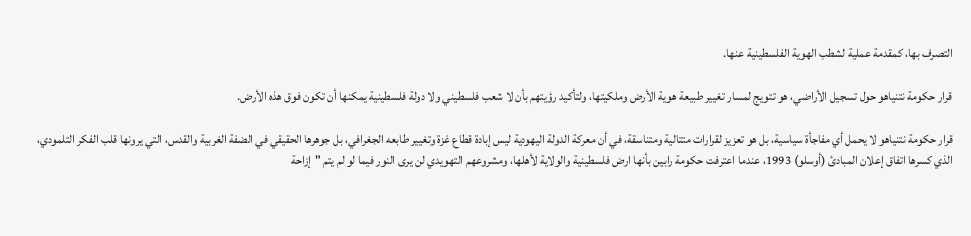التصرف بها، كمقدمة عملية لشطب الهوية الفلسطينية عنها.

قرار حكومة نتنياهو حول تسجيل الأراضي، هو تتويج لمسار تغيير طبيعة هوية الأرض وملكيتها، ولتأكيد رؤيتهم بأن لا شعب فلسطيني ولا دولة فلسطينية يمكنها أن تكون فوق هذه الأرض.

قرار حكومة نتنياهو لا يحمل أي مفاجأة سياسية، بل هو تعزيز لقرارات متتالية ومتناسقة، في أن معركة الدولة اليهودية ليس إبادة قطاع غزة وتغيير طابعه الجغرافي، بل جوهرها الحقيقي في الضفة الغربية والقدس، التي يرونها قلب الفكر التلمودي، الذي كسرها اتفاق إعلان المبادئ (أوسلو) 1993، عندما اعترفت حكومة رابين بأنها ارض فلسطينية والولاية لأهلها، ومشروعهم التهويدي لن يرى النور فيما لو لم يتم "إزاحة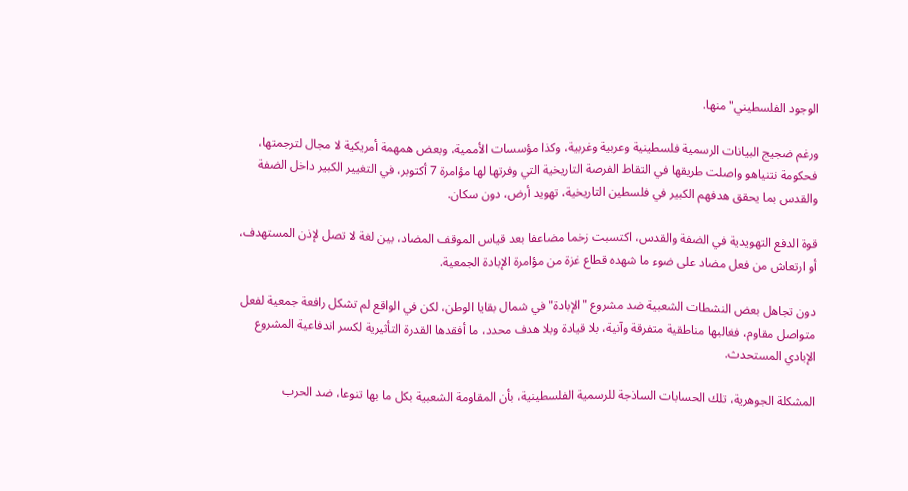الوجود الفلسطيني" منها.

ورغم ضجيج البيانات الرسمية فلسطينية وعربية وغربية، وكذا مؤسسات الأممية، وبعض همهمة أمريكية لا مجال لترجمتها، فحكومة نتنياهو واصلت طريقها في التقاط الفرصة التاريخية التي وفرتها لها مؤامرة 7 أكتوبر، في التغيير الكبير داخل الضفة والقدس بما يحقق هدفهم الكبير في فلسطين التاريخية، تهويد أرض، دون سكان.

قوة الدفع التهويدية في الضفة والقدس، اكتسبت زخما مضاعفا بعد قياس الموقف المضاد، بين لغة لا تصل لإذن المستهدف، أو ارتعاش من فعل مضاد على ضوء ما شهده قطاع غزة من مؤامرة الإبادة الجمعية.

دون تجاهل بعض النشطات الشعبية ضد مشروع "الإبادة" في شمال بقايا الوطن، لكن في الواقع لم تشكل رافعة جمعية لفعل متواصل مقاوم، فغالبها مناطقية متفرقة وآنية، بلا قيادة وبلا هدف محدد، ما أفقدها القدرة التأثيرية لكسر اندفاعية المشروع الإبادي المستحدث.

المشكلة الجوهرية، تلك الحسابات الساذجة للرسمية الفلسطينية، بأن المقاومة الشعبية بكل ما بها تنوعا، ضد الحرب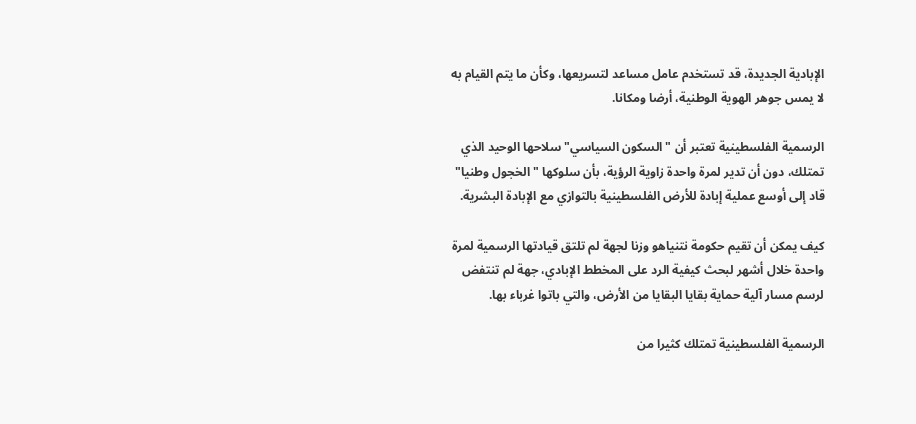الإبادية الجديدة، قد تستخدم عامل مساعد لتسريعها، وكأن ما يتم القيام به لا يمس جوهر الهوية الوطنية، أرضا ومكانا.

الرسمية الفلسطينية تعتبر أن "السكون السياسي" سلاحها الوحيد الذي تمتلك، دون أن تدير لمرة واحدة زاوية الرؤية، بأن سلوكها "الخجول وطنيا" قاد إلى أوسع عملية إبادة للأرض الفلسطينية بالتوازي مع الإبادة البشرية.

كيف يمكن أن تقيم حكومة نتنياهو وزنا لجهة لم تلتق قيادتها الرسمية لمرة واحدة خلال أشهر لبحث كيفية الرد على المخطط الإبادي، جهة لم تنتفض لرسم مسار آلية حماية بقايا البقايا من الأرض، والتي باتوا غرباء بها.

الرسمية الفلسطينية تمتلك كثيرا من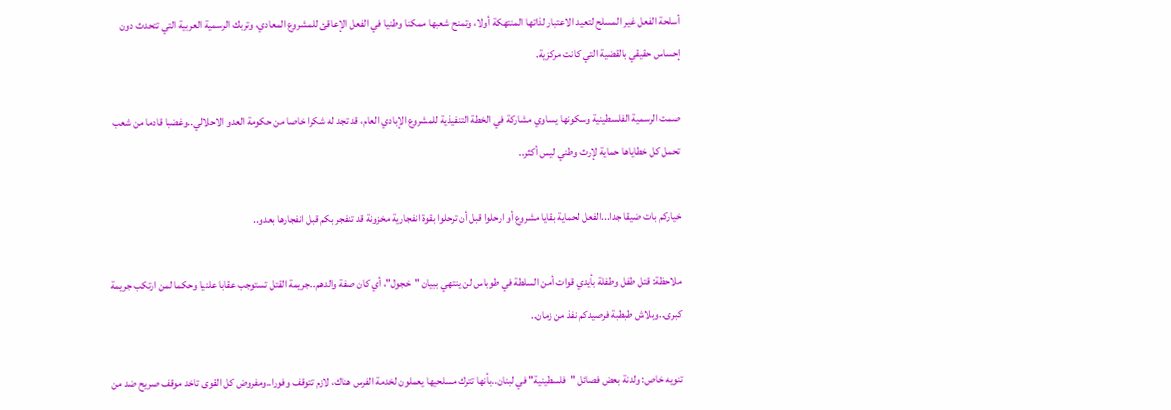أسلحة الفعل غير المسلح لتعيد الاعتبار لذاتها المنتهكة أولا، وتمنح شعبها ممكنا وطنيا في الفعل الإعاقئ للمشروع المعادي، وتربك الرسمية العربية التي تتحدث دون إحساس حقيقي بالقضية التي كانت مركزية.

صمت الرسمية الفلسطينية وسكونها يساوي مشاركة في الخطة التنفيذية للمشروع الإبادي العام، قد تجد له شكرا خاصا من حكومة العدو الاحلالي..وغضبا قادما من شعب تحمل كل خطاياها حماية لإرث وطني ليس أكثر..

خياركم بات ضيقا جدا...الفعل لحماية بقايا مشروع أو ارحلوا قبل أن ترحلوا بقوة انفجارية مخزونة قد تنفجر بكم قبل انفجارها بعدو..

ملاحظة: قتل طفل وطفلة بأيدي قوات أمن السلطة في طوباس لن ينتهي ببيان "خجول"، أي كان صفة والدهم..جريمة القتل تستوجب عقابا علنيا وحكما لمن ارتكب جريمة كبرى..وبلاش طبطبة فرصيدكم نفذ من زمان..

تنويه خاص: ولدنة بعض فصائل "فلسطينية" في لبنان..بأنها تترك مسلحيها يعملون لخدمة الفرس هناك، لازم تتوقف وفورا..ومفروض كل القوى تاخد موقف صريح ضد من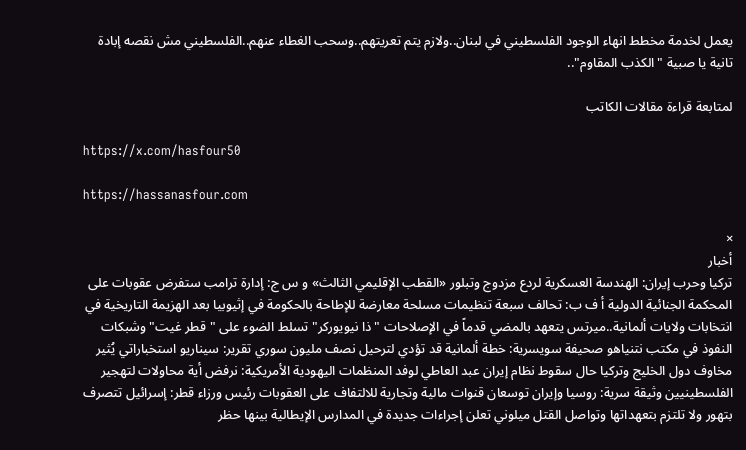يعمل لخدمة مخطط انهاء الوجود الفلسطيني في لبنان..ولازم يتم تعريتهم..وسحب الغطاء عنهم..الفلسطيني مش نقصه إبادة تانية يا صبية "الكذب المقاوم"..

لمتابعة قراءة مقالات الكاتب

https://x.com/hasfour50

https://hassanasfour.com

×
أخبار
تركيا وحرب إيران: الهندسة العسكرية لردع مزدوج وتبلور «القطب الإقليمي الثالث» و س ج: إدارة ترامب ستفرض عقوبات على المحكمة الجنائية الدولية أ ف ب: تحالف سبعة تنظيمات مسلحة معارضة للإطاحة بالحكومة في إثيوبيا بعد الهزيمة التاريخية في انتخابات ولايات ألمانية..ميرتس يتعهد بالمضي قدماً في الإصلاحات "ذا نيويوركر" تسلط الضوء على "قطر غيت" وشبكات النفوذ في مكتب نتنياهو صحيفة سويسرية: خطة ألمانية قد تؤدي لترحيل نصف مليون سوري تقرير: سيناريو استخباراتي يُثير مخاوف دول الخليج وتركيا حال سقوط نظام إيران عبد العاطي لوفد المنظمات اليهودية الأمريكية: نرفض أية محاولات لتهجير الفلسطينيين وثيقة سرية: روسيا وإيران توسعان قنوات مالية وتجارية للالتفاف على العقوبات رئيس ورزاء قطر: إسرائيل تتصرف بتهور ولا تلتزم بتعهداتها وتواصل القتل ميلوني تعلن إجراءات جديدة في المدارس الإيطالية بينها حظر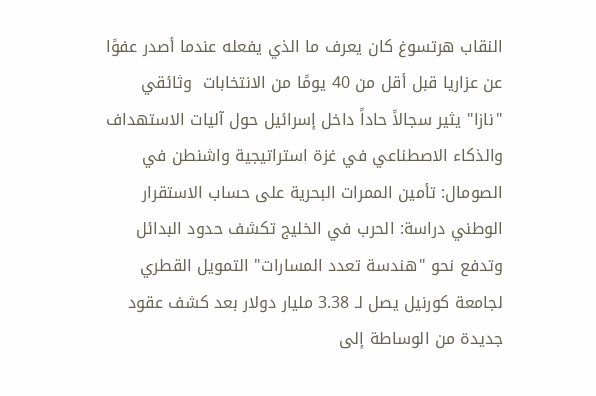النقاب هرتسوغ كان يعرف ما الذي يفعله عندما أصدر عفوًا عن عزاريا قبل أقل من 40 يومًا من الانتخابات  وثائقي "نازا" يثير سجالاً حاداً داخل إسرائيل حول آليات الاستهداف والذكاء الاصطناعي في غزة استراتيجية واشنطن في الصومال: تأمين الممرات البحرية على حساب الاستقرار الوطني دراسة: الحرب في الخليج تكشف حدود البدائل وتدفع نحو "هندسة تعدد المسارات" التمويل القطري لجامعة كورنيل يصل لـ 3.38 مليار دولار بعد كشف عقود جديدة من الوساطة إلى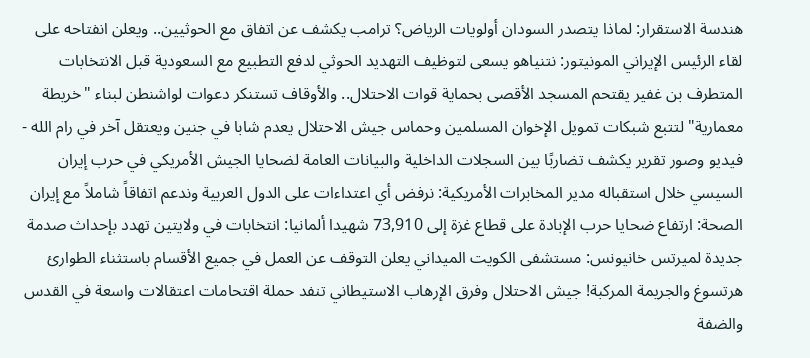هندسة الاستقرار: لماذا يتصدر السودان أولويات الرياض؟ ترامب يكشف عن اتفاق مع الحوثيين.. ويعلن انفتاحه على لقاء الرئيس الإيراني المونيتور: نتنياهو يسعى لتوظيف التهديد الحوثي لدفع التطبيع مع السعودية قبل الانتخابات المتطرف بن غفير يقتحم المسجد الأقصى بحماية قوات الاحتلال.. والأوقاف تستنكر دعوات لواشنطن لبناء "خريطة معمارية" لتتبع شبكات تمويل الإخوان المسلمين وحماس جيش الاحتلال يعدم شابا في جنين ويعتقل آخر في رام الله - فيديو وصور تقرير يكشف تضاربًا بين السجلات الداخلية والبيانات العامة لضحايا الجيش الأمريكي في حرب إيران السيسي خلال استقباله مدير المخابرات الأمريكية: نرفض أي اعتداءات على الدول العربية وندعم اتفاقاً شاملاً مع إيران الصحة: ارتفاع ضحايا حرب الإبادة على قطاع غزة إلى 73,910 شهيدا ألمانيا: انتخابات في ولايتين تهدد بإحداث صدمة جديدة لميرتس خانيونس: مستشفى الكويت الميداني يعلن التوقف عن العمل في جميع الأقسام باستثناء الطوارئ هرتسوغ والجريمة المركبة! جيش الاحتلال وفرق الإرهاب الاستيطاني تنفد حملة اقتحامات اعتقالات واسعة في القدس والضفة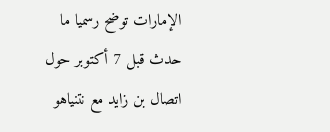الإمارات توضح رسميا ما حدث قبل 7 أكتوبر حول اتصال بن زايد مع نتنياهو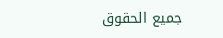جميع الحقوق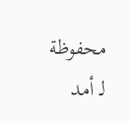محفوظة لـ أمد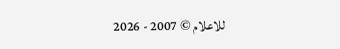للاعلام © 2007 - 2026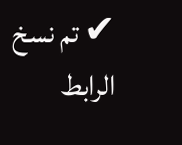✔ تم نسخ الرابط